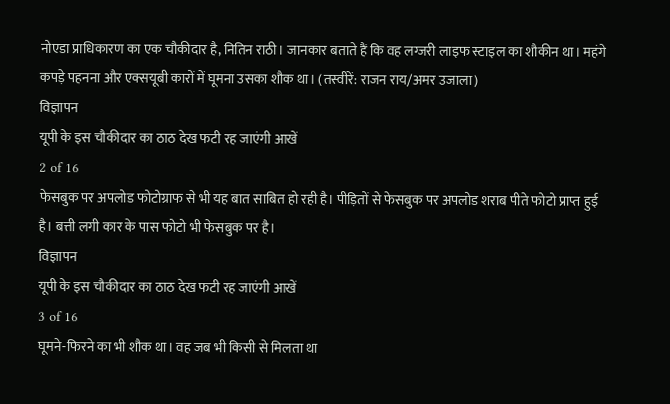नोएडा प्राधिकारण का एक चौकीदार है, नितिन राठी। जानकार बताते हैं कि वह लग्जरी लाइफ स्टाइल का शौकीन था। महंगे कपड़े पहनना और एक्सयूबी कारों में घूमना उसका शौक था। (तस्वीरें: राजन राय/अमर उजाला)
विज्ञापन
यूपी के इस चौकीदार का ठाठ देख फटी रह जाएंगी आखें
2 of 16
फेसबुक पर अपलोड फोटोग्राफ से भी यह बात साबित हो रही है। पीड़ितों से फेसबुक पर अपलोड शराब पीते फोटो प्राप्त हुई है। बत्ती लगी कार के पास फोटो भी फेसबुक पर है।
विज्ञापन
यूपी के इस चौकीदार का ठाठ देख फटी रह जाएंगी आखें
3 of 16
घूमने-फिरने का भी शौक था। वह जब भी किसी से मिलता था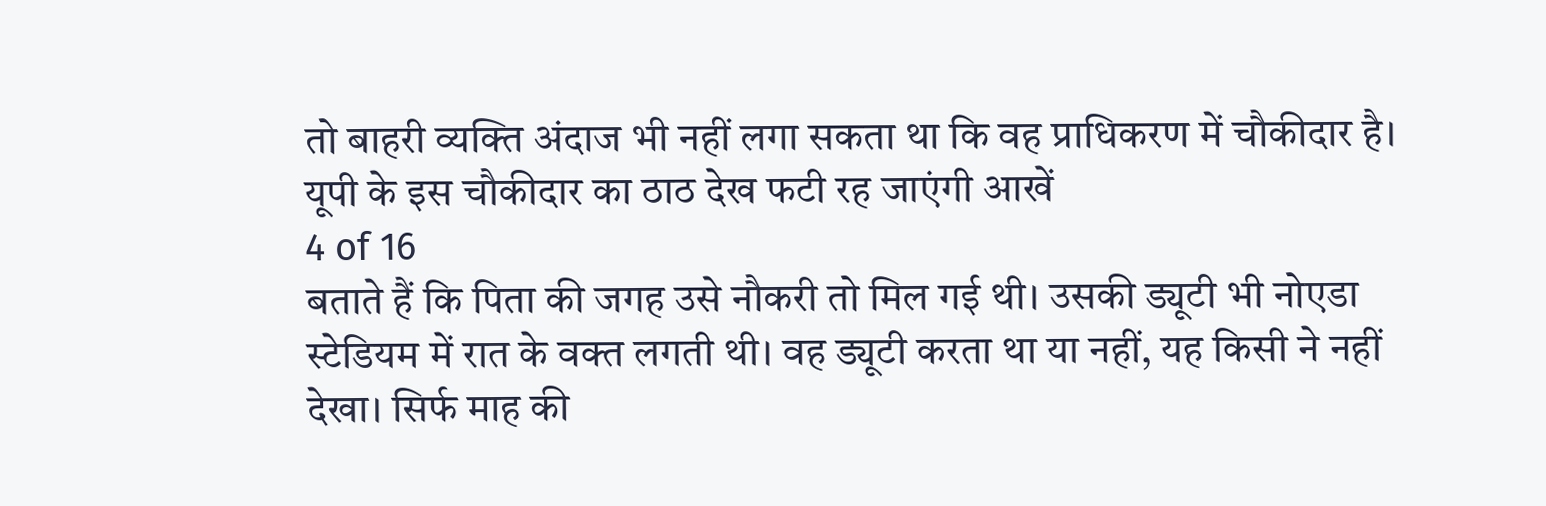तो बाहरी व्यक्ति अंदाज भी नहीं लगा सकता था कि वह प्राधिकरण में चौकीदार है।
यूपी के इस चौकीदार का ठाठ देख फटी रह जाएंगी आखें
4 of 16
बताते हैं कि पिता की जगह उसे नौकरी तो मिल गई थी। उसकी ड्यूटी भी नोएडा स्टेडियम में रात के वक्त लगती थी। वह ड्यूटी करता था या नहीं, यह किसी ने नहीं देखा। सिर्फ माह की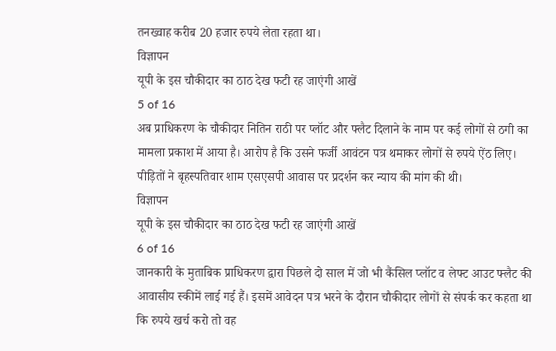तनख्वाह करीब 20 हजार रुपये लेता रहता था।
विज्ञापन
यूपी के इस चौकीदार का ठाठ देख फटी रह जाएंगी आखें
5 of 16
अब प्राधिकरण के चौकीदार नितिन राठी पर प्लॉट और फ्लैट दिलाने के नाम पर कई लोगों से ठगी का मामला प्रकाश में आया है। आरोप है कि उसने फर्जी आवंटन पत्र थमाकर लोगों से रुपये ऐंठ लिए। पीड़ितों ने बृहस्पतिवार शाम एसएसपी आवास पर प्रदर्शन कर न्याय की मांग की थी।
विज्ञापन
यूपी के इस चौकीदार का ठाठ देख फटी रह जाएंगी आखें
6 of 16
जानकारी के मुताबिक प्राधिकरण द्वारा पिछले दो साल में जो भी कैंसिल प्लॉट व लेफ्ट आउट फ्लैट की आवासीय स्कीमें लाई गई हैं। इसमें आवेदन पत्र भरने के दौरान चौकीदार लोगों से संपर्क कर कहता था कि रुपये खर्च करो तो वह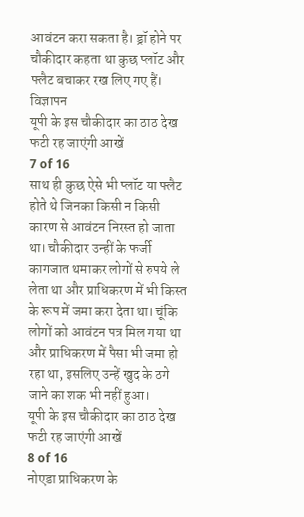आवंटन करा सकता है। ड्रॉ होने पर चौकीदार कहता था कुछ प्लॉट और फ्लैट बचाकर रख लिए गए हैं।
विज्ञापन
यूपी के इस चौकीदार का ठाठ देख फटी रह जाएंगी आखें
7 of 16
साथ ही कुछ ऐसे भी प्लॉट या फ्लैट होते थे जिनका किसी न किसी कारण से आवंटन निरस्त हो जाता था। चौकीदार उन्हीं के फर्जी कागजात थमाकर लोगों से रुपये ले लेता था और प्राधिकरण में भी किस्त के रूप में जमा करा देता था। चूंकि लोगों को आवंटन पत्र मिल गया था और प्राधिकरण में पैसा भी जमा हो रहा था, इसलिए उन्हें खुद के ठगे जाने का शक भी नहीं हुआ।
यूपी के इस चौकीदार का ठाठ देख फटी रह जाएंगी आखें
8 of 16
नोएडा प्राधिकरण के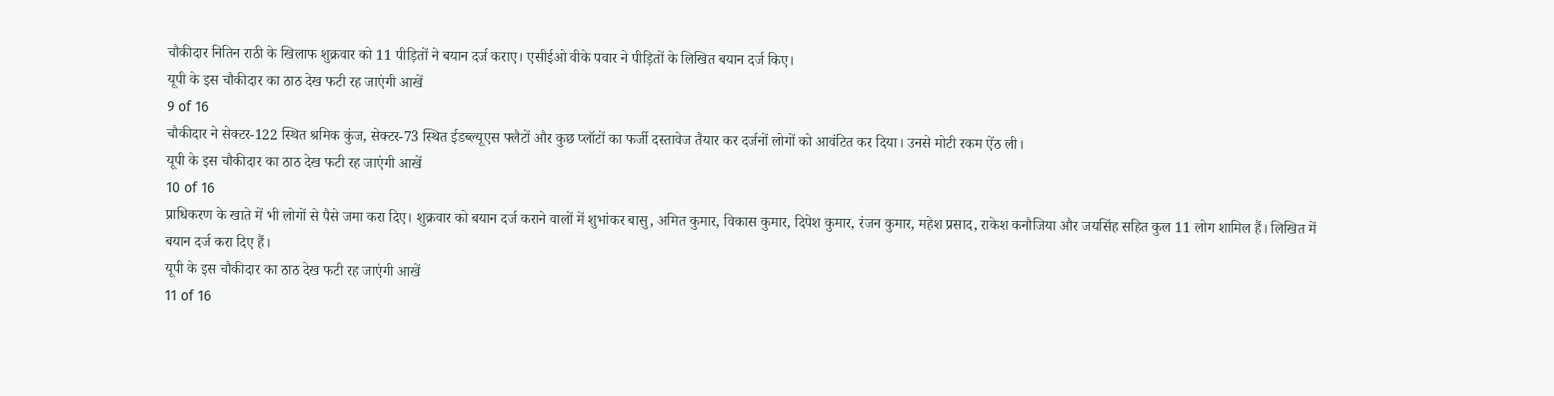चौकीदार नितिन राठी के खिलाफ शुक्रवार को 11 पीड़ितों ने बयान दर्ज कराए। एसीईओ वीके पवार ने पीड़ितों के लिखित बयान दर्ज किए।
यूपी के इस चौकीदार का ठाठ देख फटी रह जाएंगी आखें
9 of 16
चौकीदार ने सेक्टर-122 स्थित श्रमिक कुंज, सेक्टर-73 स्थित ईडब्ल्यूएस फ्लैटों और कुछ प्लॉटों का फर्जी दस्तावेज तैयार कर दर्जनों लोगों को आवंटित कर दिया। उनसे मोटी रकम ऐंठ ली।
यूपी के इस चौकीदार का ठाठ देख फटी रह जाएंगी आखें
10 of 16
प्राधिकरण के खाते में भी लोगों से पैसे जमा करा दिए। शुक्रवार को बयान दर्ज कराने वालों में शुभांकर बासु, अमित कुमार, विकास कुमार, दिपेश कुमार, रंजन कुमार, महेश प्रसाद, राकेश कनौजिया और जयसिंह सहित कुल 11 लोग शामिल हैं। लिखित में बयान दर्ज करा दिए हैं।
यूपी के इस चौकीदार का ठाठ देख फटी रह जाएंगी आखें
11 of 16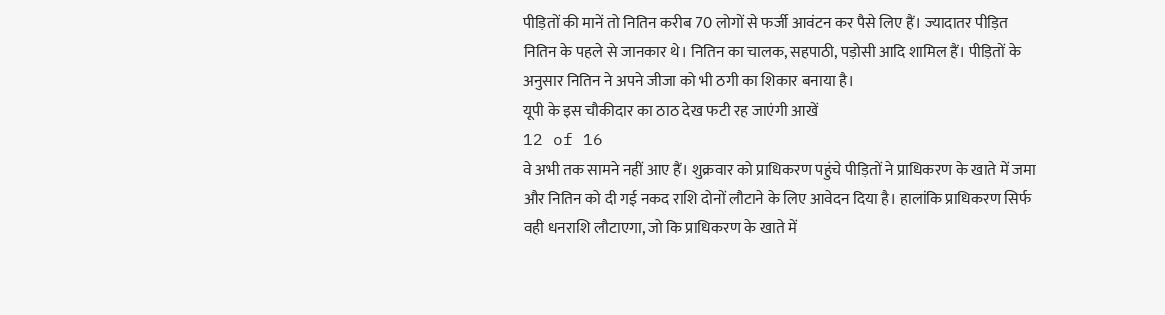पीड़ितों की मानें तो नितिन करीब 70 लोगों से फर्जी आवंटन कर पैसे लिए हैं। ज्यादातर पीड़ित नितिन के पहले से जानकार थे। नितिन का चालक, सहपाठी, पड़ोसी आदि शामिल हैं। पीड़ितों के अनुसार नितिन ने अपने जीजा को भी ठगी का शिकार बनाया है।
यूपी के इस चौकीदार का ठाठ देख फटी रह जाएंगी आखें
12 of 16
वे अभी तक सामने नहीं आए हैं। शुक्रवार को प्राधिकरण पहुंचे पीड़ितों ने प्राधिकरण के खाते में जमा और नितिन को दी गई नकद राशि दोनों लौटाने के लिए आवेदन दिया है। हालांकि प्राधिकरण सिर्फ वही धनराशि लौटाएगा, जो कि प्राधिकरण के खाते में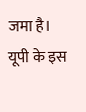जमा है।
यूपी के इस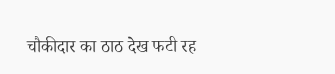चौकीदार का ठाठ देख फटी रह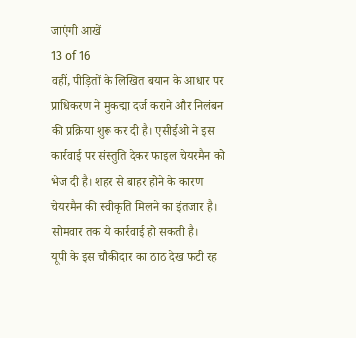जाएंगी आखें
13 of 16
वहीं, पीड़ितों के लिखित बयान के आधार पर प्राधिकरण ने मुकद्मा दर्ज कराने और निलंबन की प्रक्रिया शुरू कर दी है। एसीईओ ने इस कार्रवाई पर संस्तुति देकर फाइल चेयरमैन को भेज दी है। शहर से बाहर होने के कारण चेयरमैन की स्वीकृति मिलने का इंतजार है। सोमवार तक ये कार्रवाई हो सकती है।
यूपी के इस चौकीदार का ठाठ देख फटी रह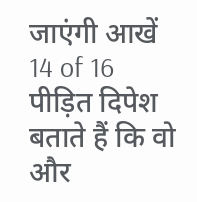जाएंगी आखें
14 of 16
पीड़ित दिपेश बताते हैं कि वो और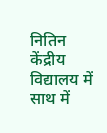नितिन केंद्रीय विद्यालय में साथ में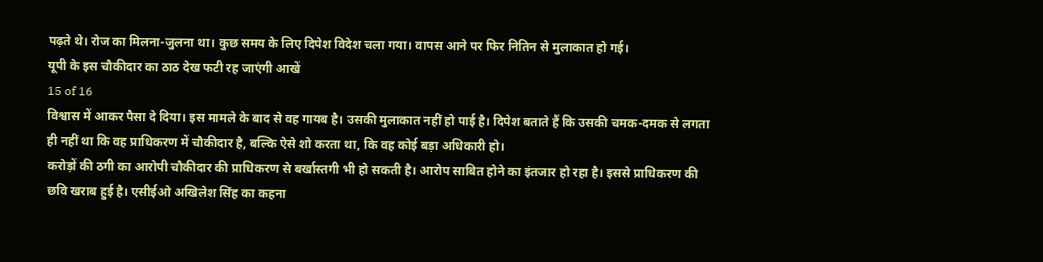पढ़ते थे। रोज का मिलना-जुलना था। कुछ समय के लिए दिपेश विदेश चला गया। वापस आने पर फिर नितिन से मुलाकात हो गई।
यूपी के इस चौकीदार का ठाठ देख फटी रह जाएंगी आखें
15 of 16
विश्वास में आकर पैसा दे दिया। इस मामले के बाद से वह गायब है। उसकी मुलाकात नहीं हो पाई है। दिपेश बताते हैं कि उसकी चमक-दमक से लगता ही नहीं था कि वह प्राधिकरण में चौकीदार है, बल्कि ऐसे शो करता था, कि वह कोई बड़ा अधिकारी हो।
करोड़ों की ठगी का आरोपी चौकीदार की प्राधिकरण से बर्खास्तगी भी हो सकती है। आरोप साबित होने का इंतजार हो रहा है। इससे प्राधिकरण की छवि खराब हुई है। एसीईओ अखिलेश सिंह का कहना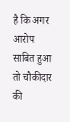है कि अगर आरोप साबित हुआ तो चौकीदार की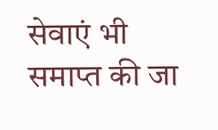सेवाएं भी समाप्त की जा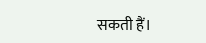सकती हैं।